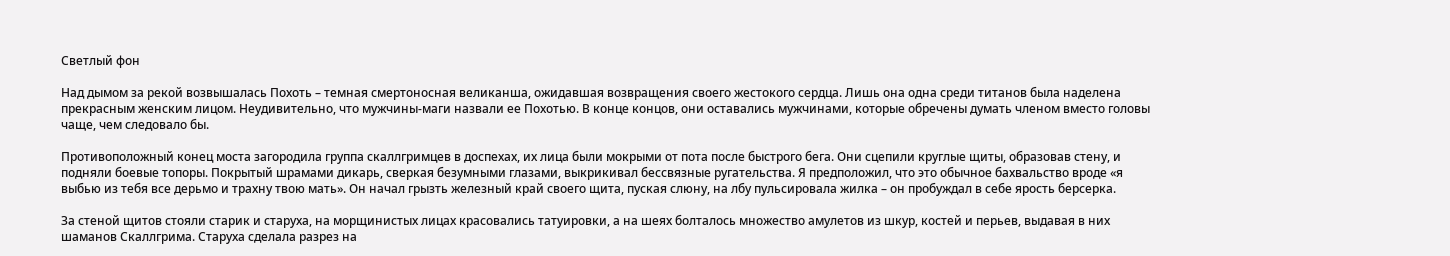Светлый фон

Над дымом за рекой возвышалась Похоть – темная смертоносная великанша, ожидавшая возвращения своего жестокого сердца. Лишь она одна среди титанов была наделена прекрасным женским лицом. Неудивительно, что мужчины-маги назвали ее Похотью. В конце концов, они оставались мужчинами, которые обречены думать членом вместо головы чаще, чем следовало бы.

Противоположный конец моста загородила группа скаллгримцев в доспехах, их лица были мокрыми от пота после быстрого бега. Они сцепили круглые щиты, образовав стену, и подняли боевые топоры. Покрытый шрамами дикарь, сверкая безумными глазами, выкрикивал бессвязные ругательства. Я предположил, что это обычное бахвальство вроде «я выбью из тебя все дерьмо и трахну твою мать». Он начал грызть железный край своего щита, пуская слюну, на лбу пульсировала жилка – он пробуждал в себе ярость берсерка.

За стеной щитов стояли старик и старуха, на морщинистых лицах красовались татуировки, а на шеях болталось множество амулетов из шкур, костей и перьев, выдавая в них шаманов Скаллгрима. Старуха сделала разрез на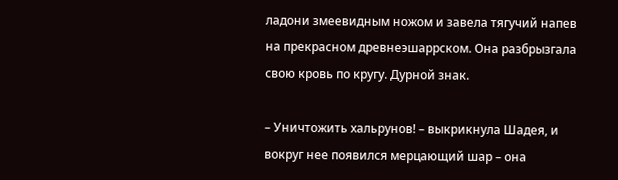ладони змеевидным ножом и завела тягучий напев на прекрасном древнеэшаррском. Она разбрызгала свою кровь по кругу. Дурной знак.

– Уничтожить хальрунов! – выкрикнула Шадея, и вокруг нее появился мерцающий шар – она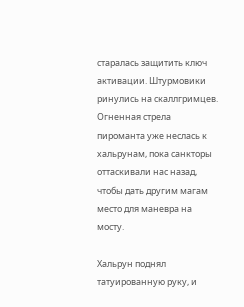старалась защитить ключ активации. Штурмовики ринулись на скаллгримцев. Огненная стрела пироманта уже неслась к хальрунам, пока санкторы оттаскивали нас назад, чтобы дать другим магам место для маневра на мосту.

Хальрун поднял татуированную руку, и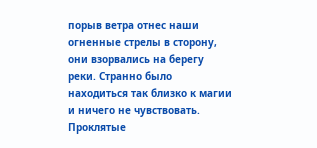порыв ветра отнес наши огненные стрелы в сторону, они взорвались на берегу реки. Странно было находиться так близко к магии и ничего не чувствовать. Проклятые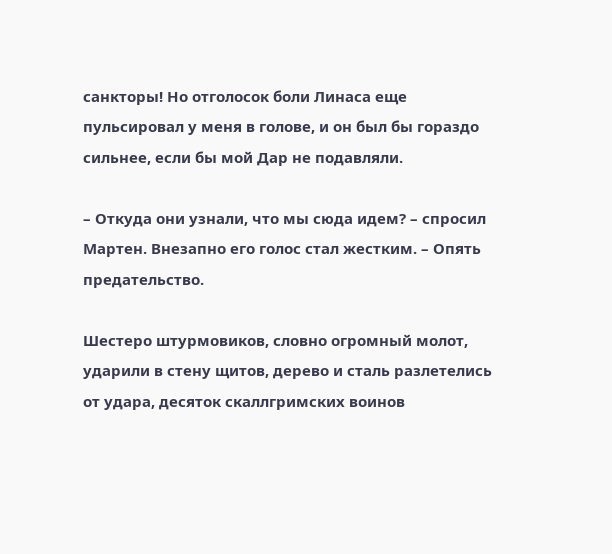санкторы! Но отголосок боли Линаса еще пульсировал у меня в голове, и он был бы гораздо сильнее, если бы мой Дар не подавляли.

– Откуда они узнали, что мы сюда идем? – спросил Мартен. Внезапно его голос стал жестким. – Опять предательство.

Шестеро штурмовиков, словно огромный молот, ударили в стену щитов, дерево и сталь разлетелись от удара, десяток скаллгримских воинов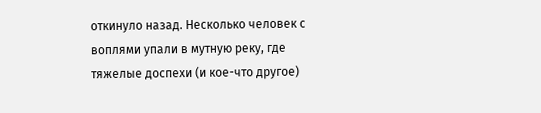откинуло назад. Несколько человек с воплями упали в мутную реку, где тяжелые доспехи (и кое-что другое)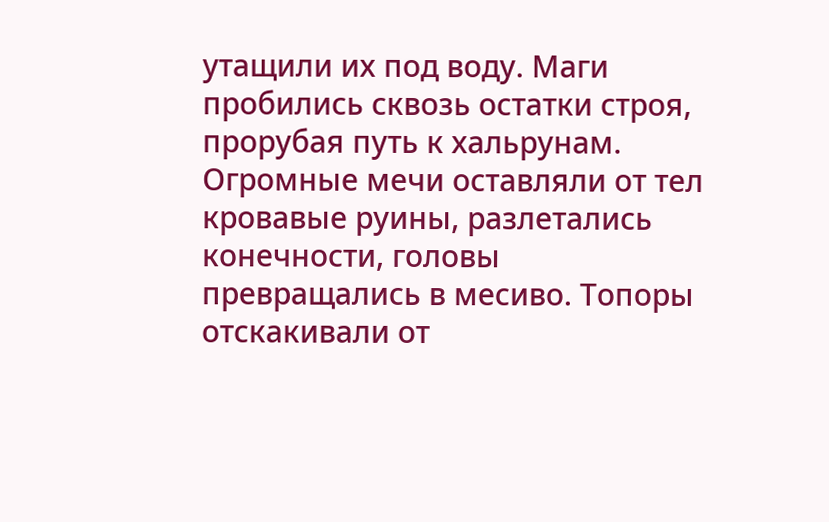утащили их под воду. Маги пробились сквозь остатки строя, прорубая путь к хальрунам. Огромные мечи оставляли от тел кровавые руины, разлетались конечности, головы превращались в месиво. Топоры отскакивали от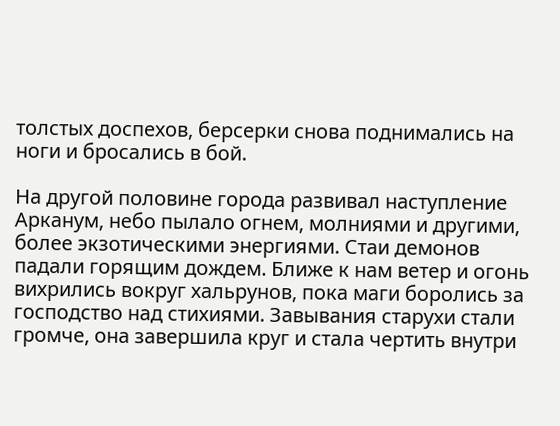толстых доспехов, берсерки снова поднимались на ноги и бросались в бой.

На другой половине города развивал наступление Арканум, небо пылало огнем, молниями и другими, более экзотическими энергиями. Стаи демонов падали горящим дождем. Ближе к нам ветер и огонь вихрились вокруг хальрунов, пока маги боролись за господство над стихиями. Завывания старухи стали громче, она завершила круг и стала чертить внутри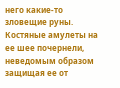него какие-то зловещие руны. Костяные амулеты на ее шее почернели, неведомым образом защищая ее от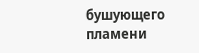бушующего пламени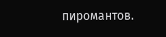пиромантов.